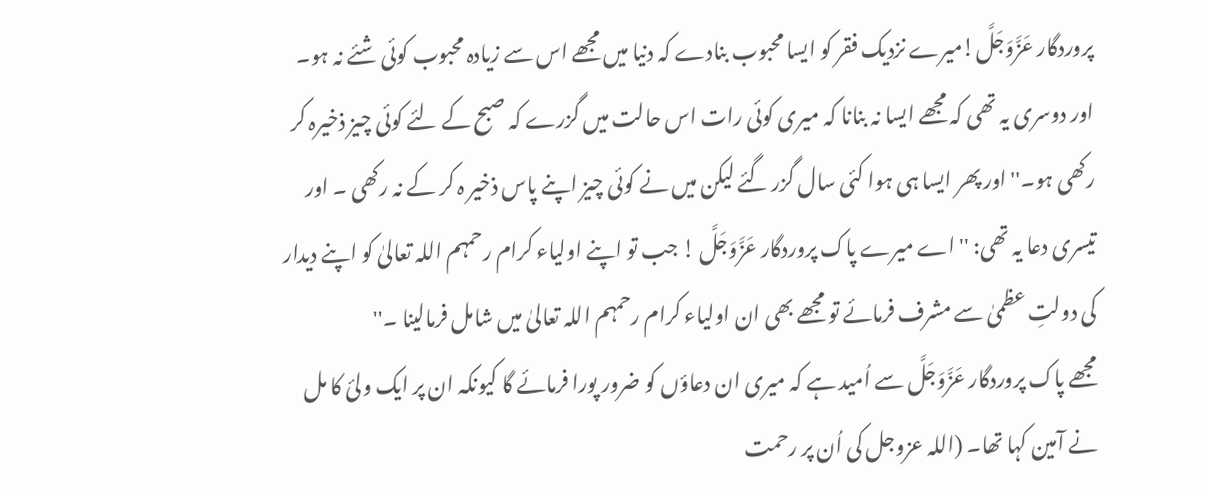پروردگار عَزَّوَجَلَّ!میرے نزدیک فقر کو ایسا محبوب بنادے کہ دنیا میں مجھے اس سے زیادہ محبوب کوئی شئے نہ ہو۔ اور دوسری یہ تھی کہ مجھے ایسا نہ بنانا کہ میری کوئی رات اس حالت میں گزرے کہ صبح کے لئے کوئی چیز ذخیرہ کر رکھی ہو۔'' اور پھر ایسا ہی ہوا کئی سال گزر گئے لیکن میں نے کوئی چیز اپنے پاس ذخیر ہ کر کے نہ رکھی ۔ اور تیسری دعا یہ تھی: ''اے میرے پاک پروردگار عَزَّوَجَلَّ ! جب تو اپنے اولیاء کرام رحمہم اللہ تعالیٰ کو اپنے دیدار کی دولتِ عظمیٰ سے مشرف فرمائے تو مجھے بھی ان اولیاء کرام رحمہم اللہ تعالیٰ میں شامل فرمالینا ۔''
مجھے پاک پروردگار عَزَّوَجَلَّ سے اُمید ہے کہ میری ان دعاؤں کو ضرور پورا فرمائے گا کیونکہ ان پر ایک ولئ کا مل نے آمین کہا تھا۔ (اللہ عزوجل کی اُن پر رحمت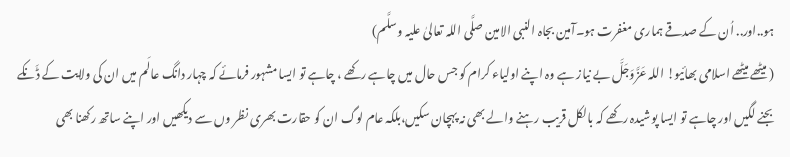ہو..اور.. اُن کے صدقے ہماری مغفرت ہو۔آمین بجاہ النبی الامین صلَّی اللہ تعالیٰ علیہ وسلَّم)
( میٹھے میٹھے اسلامی بھائیو! اللہ عَزَّوَجَلَّ بے نیاز ہے وہ اپنے اولیاء کرام کو جس حال میں چاہے رکھے ، چاہے تو ایسا مشہور فرمائے کہ چہار دانگ عالَم میں ان کی ولایت کے ڈَنکے بجنے لگیں اور چاہے تو ایسا پوشیدہ رکھے کہ بالکل قریب رہنے والے بھی نہ پہچان سکیں،بلکہ عام لوگ ان کو حقارت بھری نظر وں سے دیکھیں اور اپنے ساتھ رکھنا بھی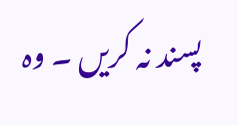پسند نہ کریں ۔ وہ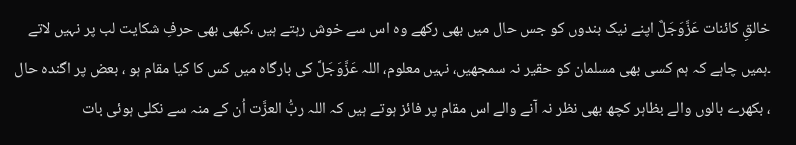خالقِ کائنات عَزَّوَجَلَّ اپنے نیک بندوں کو جس حال میں بھی رکھے وہ اس سے خوش رہتے ہیں ،کبھی بھی حرفِ شکایت لب پر نہیں لاتے ۔ہمیں چاہے کہ ہم کسی بھی مسلمان کو حقیر نہ سمجھیں، نہیں معلوم، اللہ عَزَّوَجَلَّ کی بارگاہ میں کس کا کیا مقام ہو ، بعض پر اگندہ حال ، بکھرے بالوں والے بظاہر کچھ بھی نظر نہ آنے والے اس مقام پر فائز ہوتے ہیں کہ اللہ ربُّ العزَّت اُن کے منہ سے نکلی ہوئی بات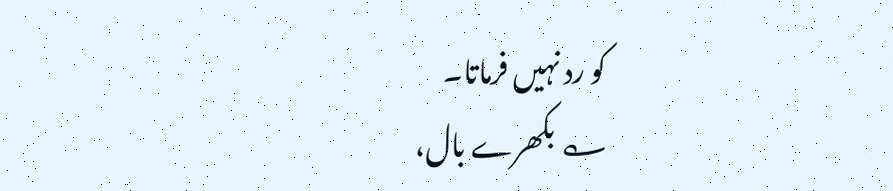کو رد نہیں فرماتا۔
؎ بکھرے بال،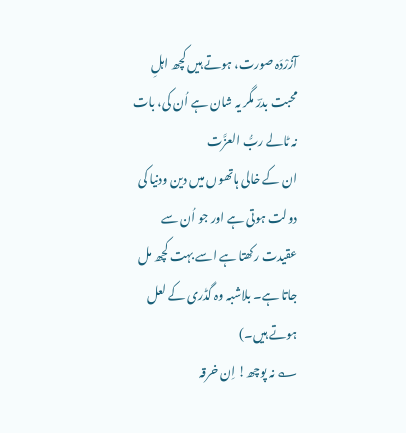آزُرْدَہ صورت، ہوتے ہیں کچھ اہلِ محبت بدرؔ مگر یہ شان ہے اُن کی، بات نہ ٹالے ربُّ العزَّت
ان کے خالی ہاتھوں میں دین ودنیا کی دولت ہوتی ہے اور جو اُن سے عقیدت رکھتا ہے اسے بہت کچھ مل جاتا ہے۔ بلاشبہ وہ گڈری کے لعل ہوتے ہیں۔)
؎ نہ پوچھ! اِن خرقہ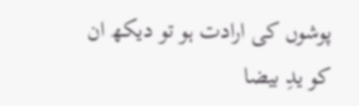پوشوں کی ارادت ہو تو دیکھ ان کو یدِ بیضا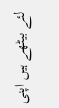لئے بیٹھے ہیں اپنی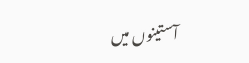آستینوں میں